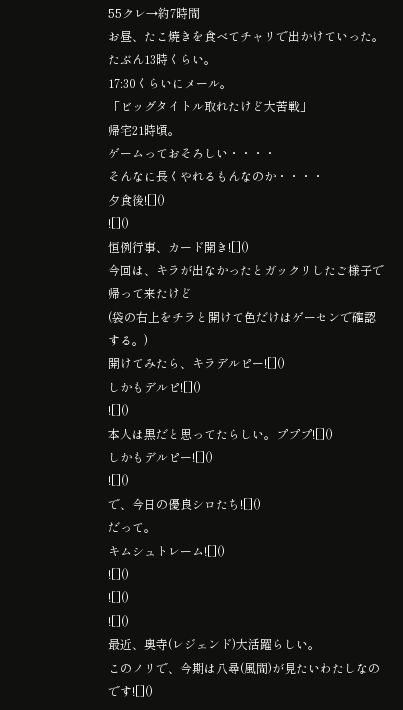55クレ→約7時間
お昼、たこ焼きを食べてチャリで出かけていった。
たぶん13時くらい。
17:30くらいにメール。
「ビッグタイトル取れたけど大苦戦」
帰宅21時頃。
ゲームっておそろしい・・・・
そんなに長くやれるもんなのか・・・・
夕食後![]()
![]()
恒例行事、カード開き![]()
今回は、キラが出なかったとガックリしたご様子で帰って来たけど
(袋の右上をチラと開けて色だけはゲーセンで確認する。)
開けてみたら、キラデルピー![]()
しかもデルピ![]()
![]()
本人は黒だと思ってたらしい。プププ![]()
しかもデルピー![]()
![]()
で、今日の優良シロたち![]()
だって。
キムシュトレーム![]()
![]()
![]()
![]()
最近、奥寺(レジェンド)大活躍らしい。
このノリで、今期は八尋(風間)が見たいわたしなのです![]()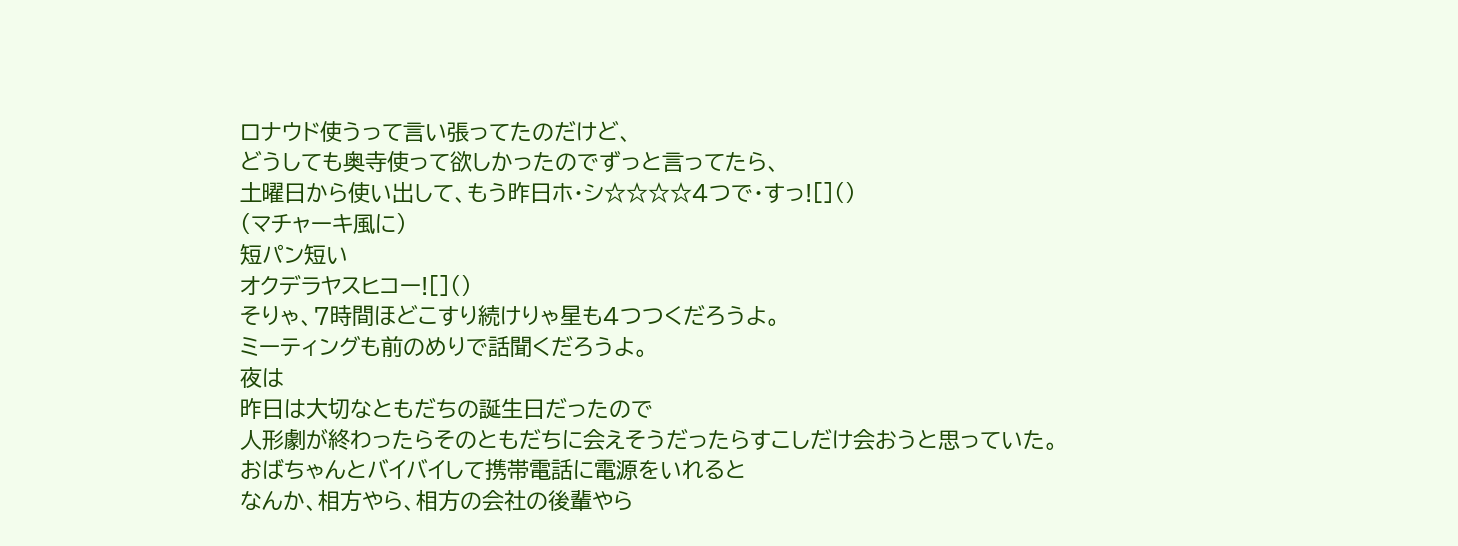ロナウド使うって言い張ってたのだけど、
どうしても奥寺使って欲しかったのでずっと言ってたら、
土曜日から使い出して、もう昨日ホ・シ☆☆☆☆4つで・すっ![]()
(マチャーキ風に)
短パン短い
オクデラヤスヒコー![]()
そりゃ、7時間ほどこすり続けりゃ星も4つつくだろうよ。
ミーティングも前のめりで話聞くだろうよ。
夜は
昨日は大切なともだちの誕生日だったので
人形劇が終わったらそのともだちに会えそうだったらすこしだけ会おうと思っていた。
おばちゃんとバイバイして携帯電話に電源をいれると
なんか、相方やら、相方の会社の後輩やら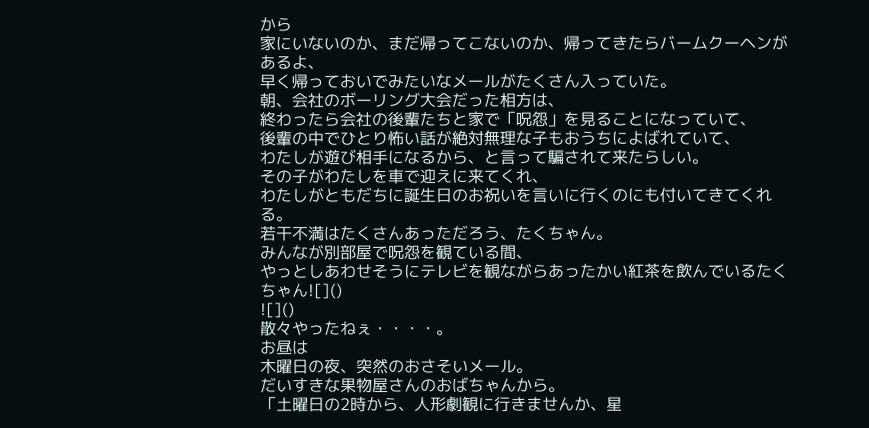から
家にいないのか、まだ帰ってこないのか、帰ってきたらバームクーヘンがあるよ、
早く帰っておいでみたいなメールがたくさん入っていた。
朝、会社のボーリング大会だった相方は、
終わったら会社の後輩たちと家で「呪怨」を見ることになっていて、
後輩の中でひとり怖い話が絶対無理な子もおうちによばれていて、
わたしが遊び相手になるから、と言って騙されて来たらしい。
その子がわたしを車で迎えに来てくれ、
わたしがともだちに誕生日のお祝いを言いに行くのにも付いてきてくれる。
若干不満はたくさんあっただろう、たくちゃん。
みんなが別部屋で呪怨を観ている間、
やっとしあわせそうにテレビを観ながらあったかい紅茶を飲んでいるたくちゃん![]()
![]()
散々やったねぇ・・・・。
お昼は
木曜日の夜、突然のおさそいメール。
だいすきな果物屋さんのおばちゃんから。
「土曜日の2時から、人形劇観に行きませんか、星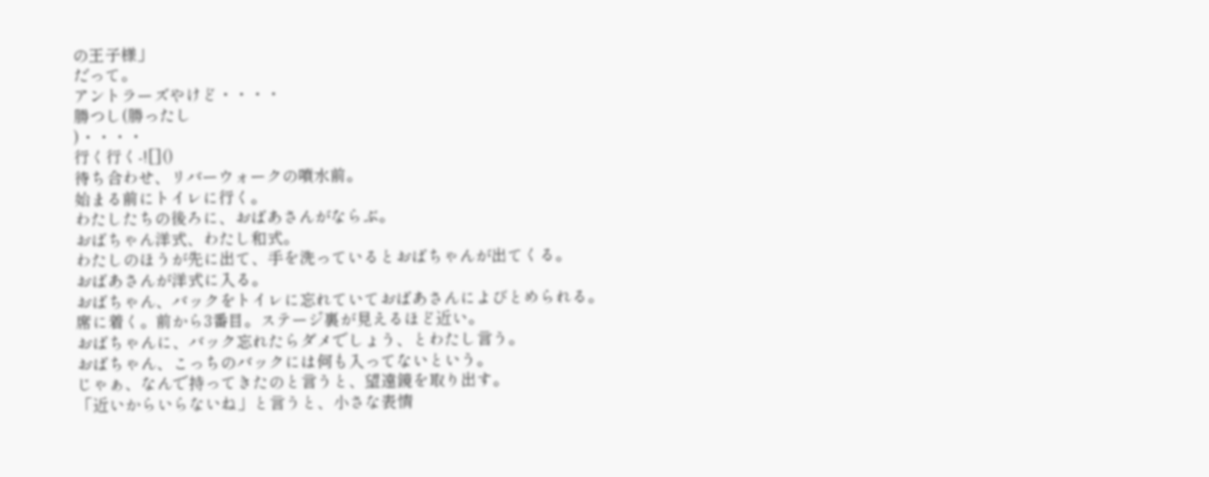の王子様」
だって。
アントラーズやけど・・・・
勝つし(勝ったし
)・・・・
行く行く-![]()
待ち合わせ、リバーウォークの噴水前。
始まる前にトイレに行く。
わたしたちの後ろに、おばあさんがならぶ。
おばちゃん洋式、わたし和式。
わたしのほうが先に出て、手を洗っているとおばちゃんが出てくる。
おばあさんが洋式に入る。
おばちゃん、バックをトイレに忘れていておばあさんによびとめられる。
席に着く。前から3番目。ステージ裏が見えるほど近い。
おばちゃんに、バック忘れたらダメでしょう、とわたし言う。
おばちゃん、こっちのバックには何も入ってないという。
じゃぁ、なんで持ってきたのと言うと、望遠鏡を取り出す。
「近いからいらないね」と言うと、小さな表情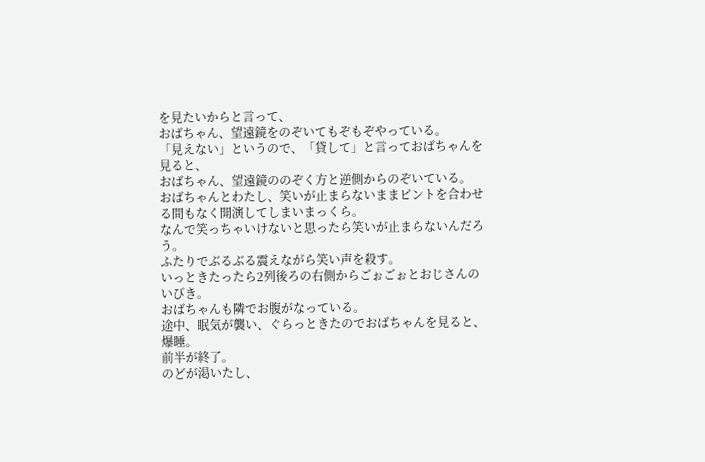を見たいからと言って、
おばちゃん、望遠鏡をのぞいてもぞもぞやっている。
「見えない」というので、「貸して」と言っておばちゃんを見ると、
おばちゃん、望遠鏡ののぞく方と逆側からのぞいている。
おばちゃんとわたし、笑いが止まらないままピントを合わせる間もなく開演してしまいまっくら。
なんで笑っちゃいけないと思ったら笑いが止まらないんだろう。
ふたりでぶるぶる震えながら笑い声を殺す。
いっときたったら2列後ろの右側からごぉごぉとおじさんのいびき。
おばちゃんも隣でお腹がなっている。
途中、眠気が襲い、ぐらっときたのでおばちゃんを見ると、爆睡。
前半が終了。
のどが渇いたし、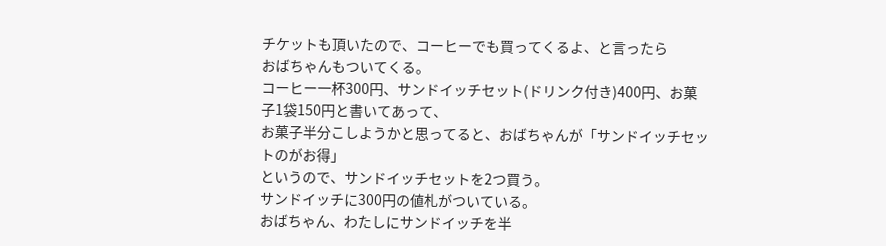チケットも頂いたので、コーヒーでも買ってくるよ、と言ったら
おばちゃんもついてくる。
コーヒー一杯300円、サンドイッチセット(ドリンク付き)400円、お菓子1袋150円と書いてあって、
お菓子半分こしようかと思ってると、おばちゃんが「サンドイッチセットのがお得」
というので、サンドイッチセットを2つ買う。
サンドイッチに300円の値札がついている。
おばちゃん、わたしにサンドイッチを半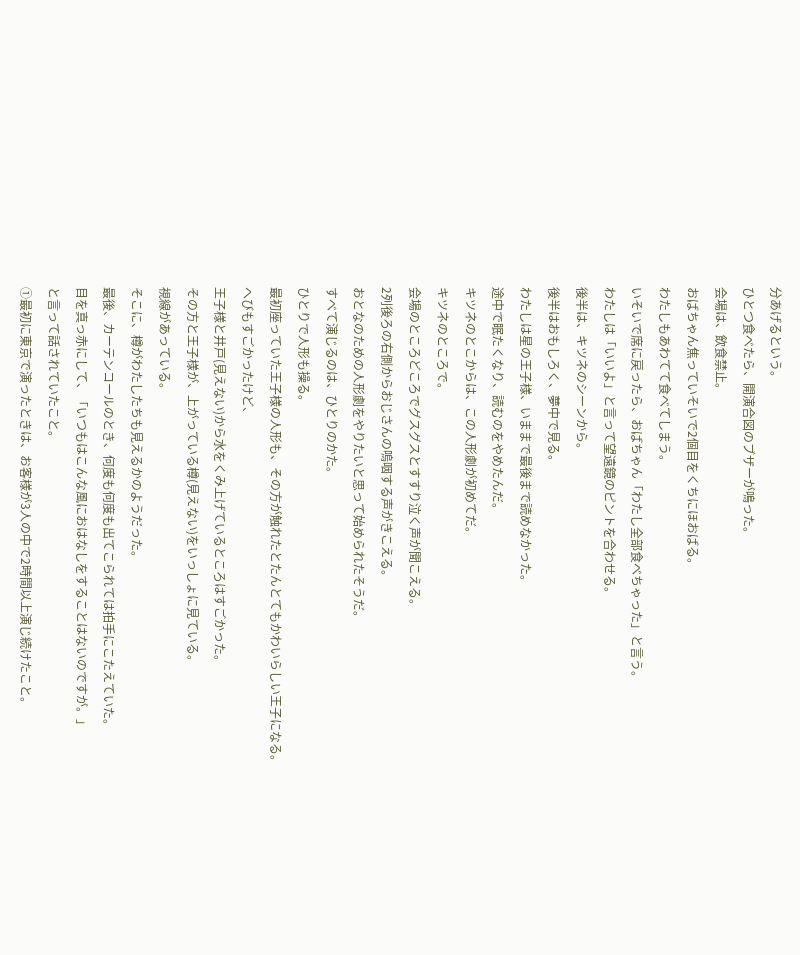分あげるという。
ひとつ食べたら、開演合図のブザーが鳴った。
会場は、飲食禁止。
おばちゃん焦っていそいで2個目をくちにほおばる。
わたしもあわてて食べてしまう。
いそいで席に戻ったら、おばちゃん「わたし全部食べちゃった」と言う。
わたしは「いいよ」と言って望遠鏡のピントを合わせる。
後半は、キツネのシーンから。
後半はおもしろく、夢中で見る。
わたしは星の王子様、いままで最後まで読めなかった。
途中で眠たくなり、読むのをやめたんだ。
キツネのとこからは、この人形劇が初めてだ。
キツネのところで。
会場のところどころでグスグスとすすり泣く声が聞こえる。
2列後ろの右側からおじさんの嗚咽する声がきこえる。
おとなのための人形劇をやりたいと思って始められたそうだ。
すべて演じるのは、ひとりのかた。
ひとりで人形も操る。
最初座っていた王子様の人形も、その方が触れたとたんとてもかわいらしい王子になる。
へびもすごかったけど、
王子様と井戸(見えない)から水をくみ上げているところはすごかった。
その方と王子様が、上がっている樽(見えない)をいっしょに見ている。
視線があっている。
そこに、樽がわたしたちも見えるかのようだった。
最後、カーテンコールのとき、何度も何度も出てこられては拍手にこたえていた。
目を真っ赤にして、「いつもはこんな風におはなしをすることはないのですが。」
と言って話されていたこと。
①最初に東京で演ったときは、お客様が3人の中で2時間以上演じ続けたこと。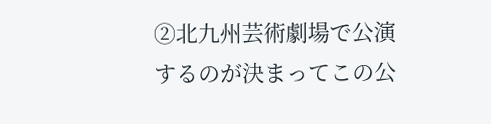②北九州芸術劇場で公演するのが決まってこの公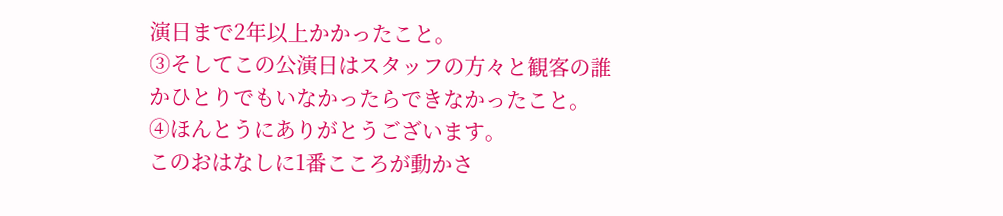演日まで2年以上かかったこと。
③そしてこの公演日はスタッフの方々と観客の誰かひとりでもいなかったらできなかったこと。
④ほんとうにありがとうございます。
このおはなしに1番こころが動かさ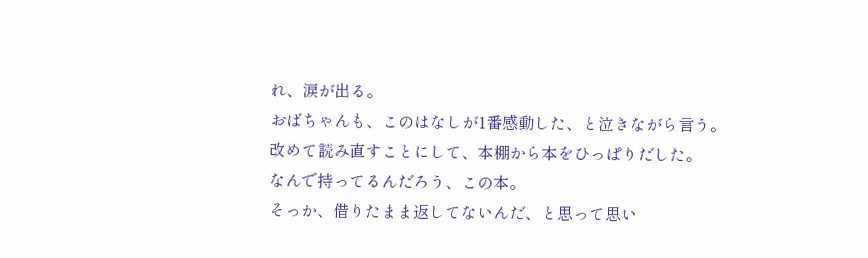れ、涙が出る。
おばちゃんも、このはなしが1番感動した、と泣きながら言う。
改めて読み直すことにして、本棚から本をひっぱりだした。
なんで持ってるんだろう、この本。
そっか、借りたまま返してないんだ、と思って思い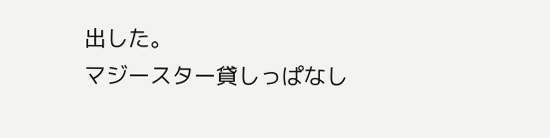出した。
マジースター貸しっぱなし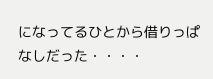になってるひとから借りっぱなしだった・・・・